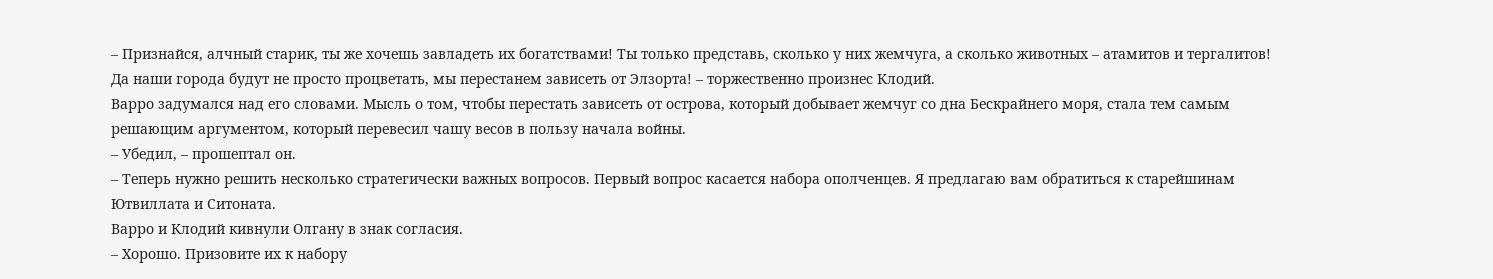– Признайся, алчный старик, ты же хочешь завладеть их богатствами! Ты только представь, сколько у них жемчуга, а сколько животных – атамитов и тергалитов! Да наши города будут не просто процветать, мы перестанем зависеть от Элзорта! – торжественно произнес Клодий.
Варро задумался над его словами. Мысль о том, чтобы перестать зависеть от острова, который добывает жемчуг со дна Бескрайнего моря, стала тем самым решающим аргументом, который перевесил чашу весов в пользу начала войны.
– Убедил, – прошептал он.
– Теперь нужно решить несколько стратегически важных вопросов. Первый вопрос касается набора ополченцев. Я предлагаю вам обратиться к старейшинам Ютвиллата и Ситоната.
Варро и Клодий кивнули Олгану в знак согласия.
– Хорошо. Призовите их к набору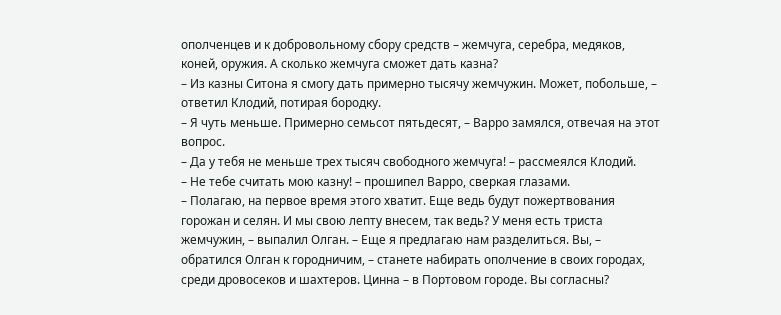ополченцев и к добровольному сбору средств – жемчуга, серебра, медяков, коней, оружия. А сколько жемчуга сможет дать казна?
– Из казны Ситона я смогу дать примерно тысячу жемчужин. Может, побольше, – ответил Клодий, потирая бородку.
– Я чуть меньше. Примерно семьсот пятьдесят, – Варро замялся, отвечая на этот вопрос.
– Да у тебя не меньше трех тысяч свободного жемчуга! – рассмеялся Клодий.
– Не тебе считать мою казну! – прошипел Варро, сверкая глазами.
– Полагаю, на первое время этого хватит. Еще ведь будут пожертвования горожан и селян. И мы свою лепту внесем, так ведь? У меня есть триста жемчужин, – выпалил Олган. – Еще я предлагаю нам разделиться. Вы, – обратился Олган к городничим, – станете набирать ополчение в своих городах, среди дровосеков и шахтеров. Цинна – в Портовом городе. Вы согласны?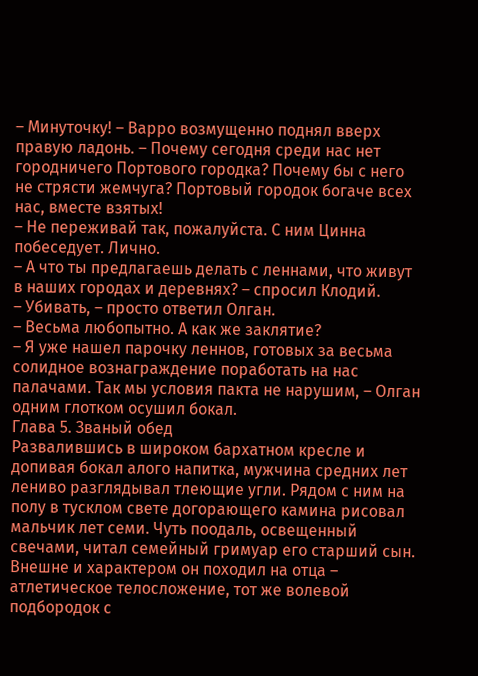– Минуточку! – Варро возмущенно поднял вверх правую ладонь. – Почему сегодня среди нас нет городничего Портового городка? Почему бы с него не стрясти жемчуга? Портовый городок богаче всех нас, вместе взятых!
– Не переживай так, пожалуйста. С ним Цинна побеседует. Лично.
– А что ты предлагаешь делать с леннами, что живут в наших городах и деревнях? – спросил Клодий.
– Убивать, – просто ответил Олган.
– Весьма любопытно. А как же заклятие?
– Я уже нашел парочку леннов, готовых за весьма солидное вознаграждение поработать на нас палачами. Так мы условия пакта не нарушим, – Олган одним глотком осушил бокал.
Глава 5. Званый обед
Развалившись в широком бархатном кресле и допивая бокал алого напитка, мужчина средних лет лениво разглядывал тлеющие угли. Рядом с ним на полу в тусклом свете догорающего камина рисовал мальчик лет семи. Чуть поодаль, освещенный свечами, читал семейный гримуар его старший сын. Внешне и характером он походил на отца – атлетическое телосложение, тот же волевой подбородок с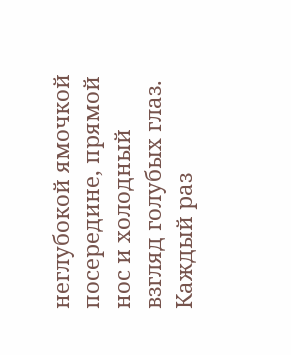неглубокой ямочкой посередине, прямой нос и холодный взгляд голубых глаз. Каждый раз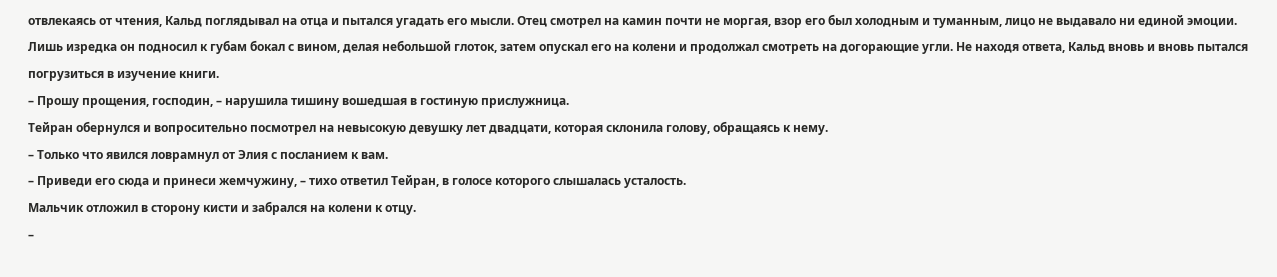отвлекаясь от чтения, Кальд поглядывал на отца и пытался угадать его мысли. Отец смотрел на камин почти не моргая, взор его был холодным и туманным, лицо не выдавало ни единой эмоции. Лишь изредка он подносил к губам бокал с вином, делая небольшой глоток, затем опускал его на колени и продолжал смотреть на догорающие угли. Не находя ответа, Кальд вновь и вновь пытался погрузиться в изучение книги.
– Прошу прощения, господин, – нарушила тишину вошедшая в гостиную прислужница.
Тейран обернулся и вопросительно посмотрел на невысокую девушку лет двадцати, которая склонила голову, обращаясь к нему.
– Только что явился ловрамнул от Элия с посланием к вам.
– Приведи его сюда и принеси жемчужину, – тихо ответил Тейран, в голосе которого слышалась усталость.
Мальчик отложил в сторону кисти и забрался на колени к отцу.
–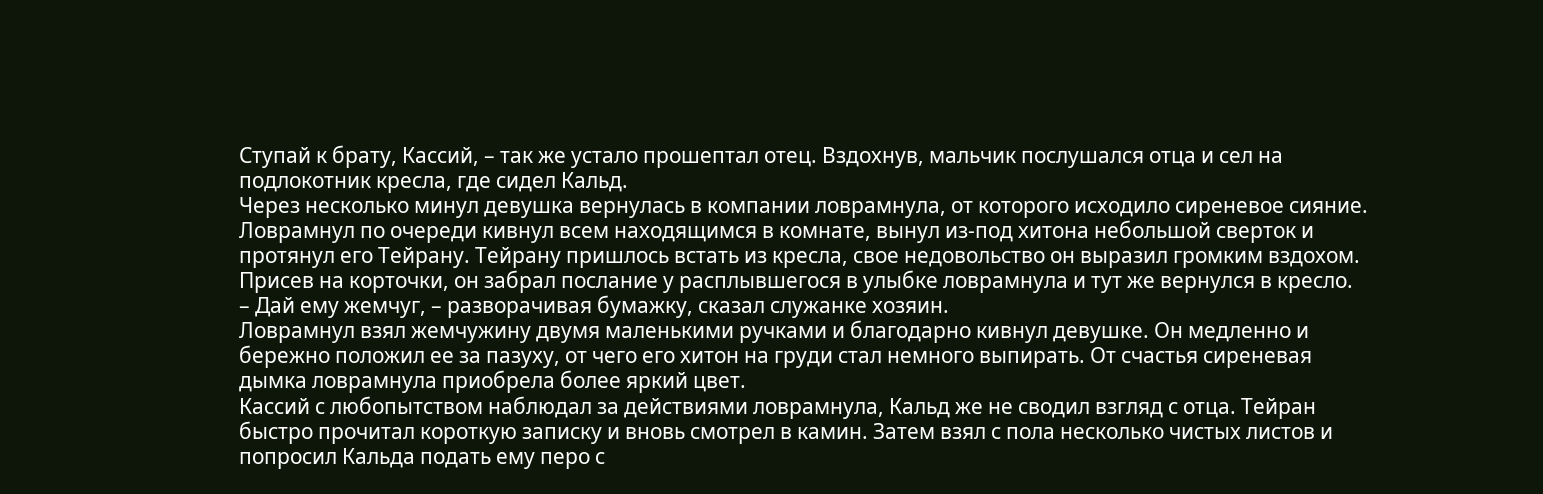Ступай к брату, Кассий, – так же устало прошептал отец. Вздохнув, мальчик послушался отца и сел на подлокотник кресла, где сидел Кальд.
Через несколько минул девушка вернулась в компании ловрамнула, от которого исходило сиреневое сияние. Ловрамнул по очереди кивнул всем находящимся в комнате, вынул из-под хитона небольшой сверток и протянул его Тейрану. Тейрану пришлось встать из кресла, свое недовольство он выразил громким вздохом. Присев на корточки, он забрал послание у расплывшегося в улыбке ловрамнула и тут же вернулся в кресло.
– Дай ему жемчуг, – разворачивая бумажку, сказал служанке хозяин.
Ловрамнул взял жемчужину двумя маленькими ручками и благодарно кивнул девушке. Он медленно и бережно положил ее за пазуху, от чего его хитон на груди стал немного выпирать. От счастья сиреневая дымка ловрамнула приобрела более яркий цвет.
Кассий с любопытством наблюдал за действиями ловрамнула, Кальд же не сводил взгляд с отца. Тейран быстро прочитал короткую записку и вновь смотрел в камин. Затем взял с пола несколько чистых листов и попросил Кальда подать ему перо с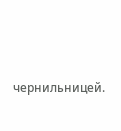чернильницей.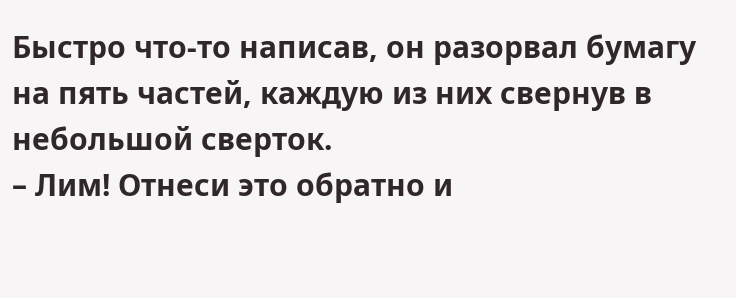Быстро что-то написав, он разорвал бумагу на пять частей, каждую из них свернув в небольшой сверток.
– Лим! Отнеси это обратно и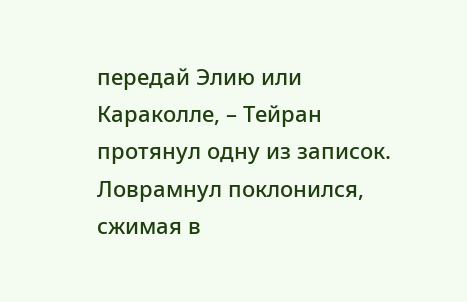передай Элию или Караколле, – Тейран протянул одну из записок.
Ловрамнул поклонился, сжимая в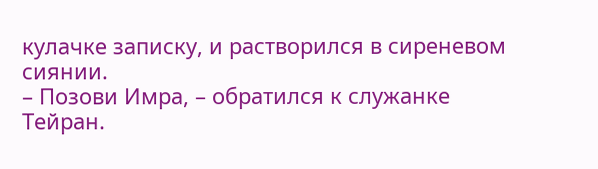кулачке записку, и растворился в сиреневом сиянии.
– Позови Имра, – обратился к служанке Тейран.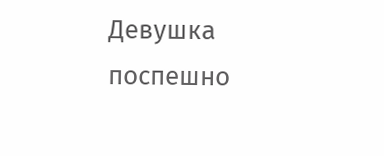Девушка поспешно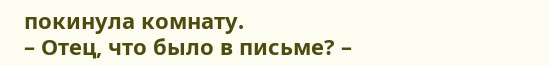покинула комнату.
– Отец, что было в письме? –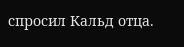спросил Кальд отца.